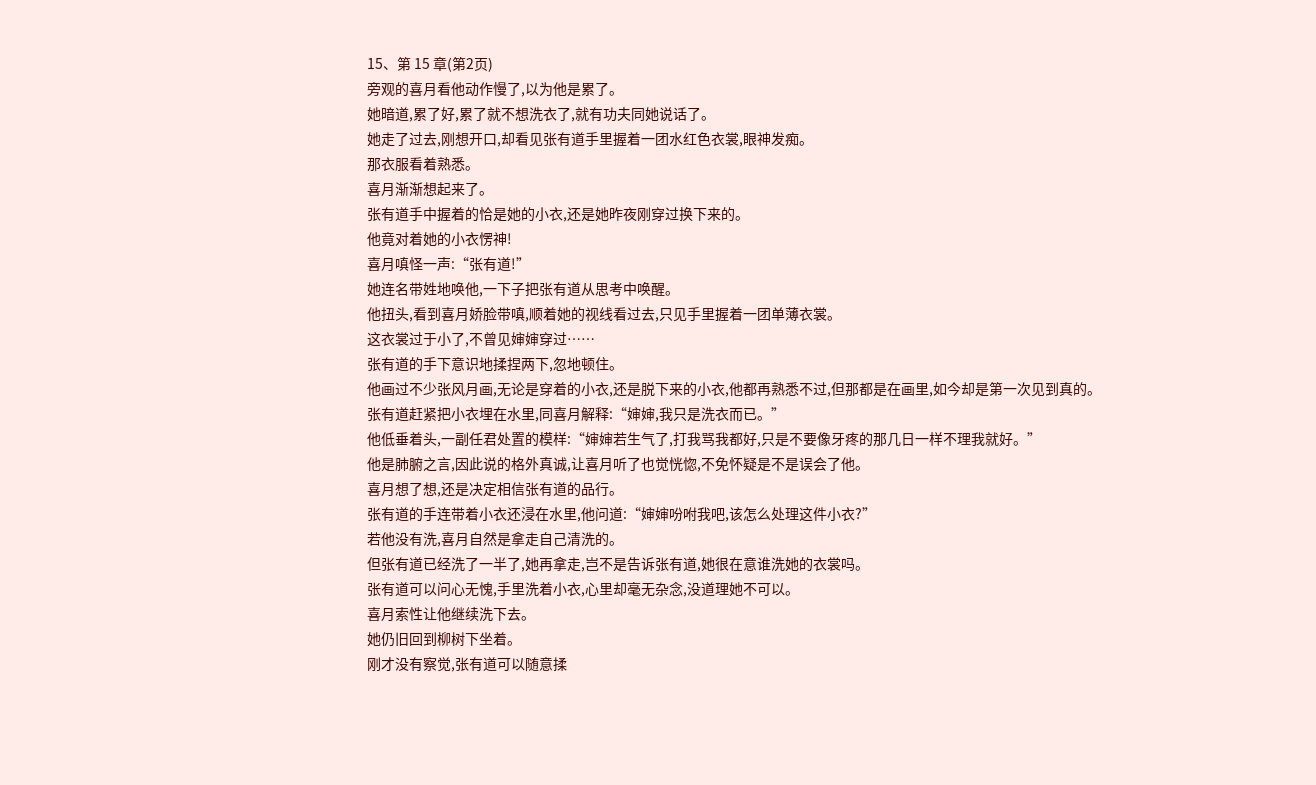15、第 15 章(第2页)
旁观的喜月看他动作慢了,以为他是累了。
她暗道,累了好,累了就不想洗衣了,就有功夫同她说话了。
她走了过去,刚想开口,却看见张有道手里握着一团水红色衣裳,眼神发痴。
那衣服看着熟悉。
喜月渐渐想起来了。
张有道手中握着的恰是她的小衣,还是她昨夜刚穿过换下来的。
他竟对着她的小衣愣神!
喜月嗔怪一声:“张有道!”
她连名带姓地唤他,一下子把张有道从思考中唤醒。
他扭头,看到喜月娇脸带嗔,顺着她的视线看过去,只见手里握着一团单薄衣裳。
这衣裳过于小了,不曾见婶婶穿过……
张有道的手下意识地揉捏两下,忽地顿住。
他画过不少张风月画,无论是穿着的小衣,还是脱下来的小衣,他都再熟悉不过,但那都是在画里,如今却是第一次见到真的。
张有道赶紧把小衣埋在水里,同喜月解释:“婶婶,我只是洗衣而已。”
他低垂着头,一副任君处置的模样:“婶婶若生气了,打我骂我都好,只是不要像牙疼的那几日一样不理我就好。”
他是肺腑之言,因此说的格外真诚,让喜月听了也觉恍惚,不免怀疑是不是误会了他。
喜月想了想,还是决定相信张有道的品行。
张有道的手连带着小衣还浸在水里,他问道:“婶婶吩咐我吧,该怎么处理这件小衣?”
若他没有洗,喜月自然是拿走自己清洗的。
但张有道已经洗了一半了,她再拿走,岂不是告诉张有道,她很在意谁洗她的衣裳吗。
张有道可以问心无愧,手里洗着小衣,心里却毫无杂念,没道理她不可以。
喜月索性让他继续洗下去。
她仍旧回到柳树下坐着。
刚才没有察觉,张有道可以随意揉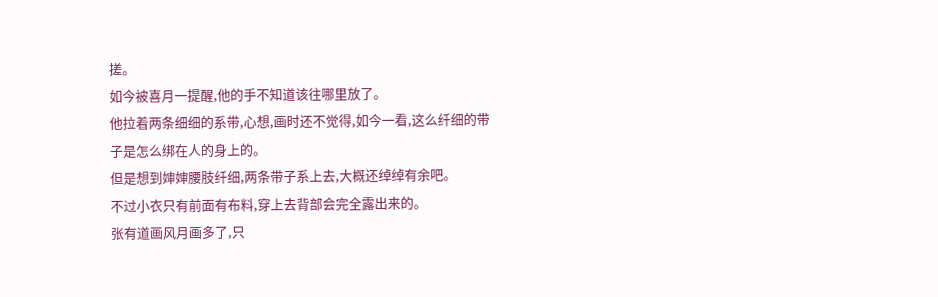搓。
如今被喜月一提醒,他的手不知道该往哪里放了。
他拉着两条细细的系带,心想,画时还不觉得,如今一看,这么纤细的带子是怎么绑在人的身上的。
但是想到婶婶腰肢纤细,两条带子系上去,大概还绰绰有余吧。
不过小衣只有前面有布料,穿上去背部会完全露出来的。
张有道画风月画多了,只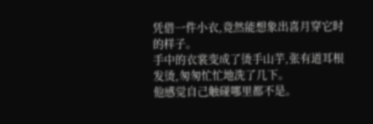凭借一件小衣,竟然能想象出喜月穿它时的样子。
手中的衣裳变成了烫手山芋,张有道耳根发烫,匆匆忙忙地洗了几下。
他感觉自己触碰哪里都不是。